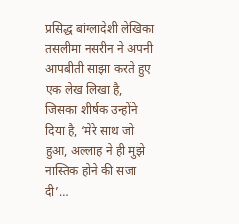प्रसिद्ध बांग्लादेशी लेखिका तसलीमा नसरीन ने अपनी आपबीती साझा करते हुए एक लेख लिखा है, जिसका शीर्षक उन्होंने दिया है, ‘मेरे साथ जो हुआ, अल्लाह ने ही मुझे नास्तिक होने की सजा दी’…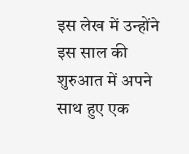इस लेख में उन्होंने इस साल की शुरुआत में अपने साथ हुए एक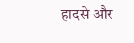हादसे और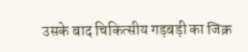उसके बाद चिकित्सीय गड़बड़ी का जिक्र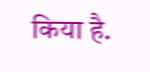किया है.